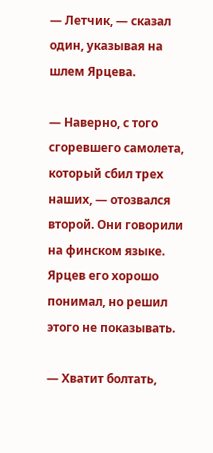— Летчик, — сказал один, указывая на шлем Ярцева.

— Наверно, с того сгоревшего самолета, который сбил трех наших, — отозвался второй. Они говорили на финском языке. Ярцев его хорошо понимал, но решил этого не показывать.

— Хватит болтать,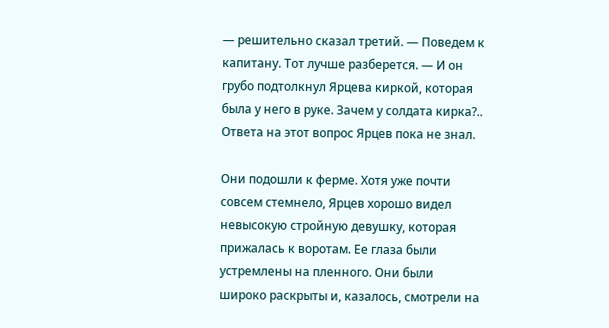— решительно сказал третий. — Поведем к капитану. Тот лучше разберется. — И он грубо подтолкнул Ярцева киркой, которая была у него в руке. Зачем у солдата кирка?.. Ответа на этот вопрос Ярцев пока не знал.

Они подошли к ферме. Хотя уже почти совсем стемнело, Ярцев хорошо видел невысокую стройную девушку, которая прижалась к воротам. Ее глаза были устремлены на пленного. Они были широко раскрыты и, казалось, смотрели на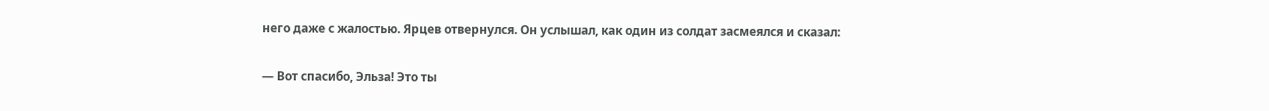него даже с жалостью. Ярцев отвернулся. Он услышал, как один из солдат засмеялся и сказал:

— Вот спасибо, Эльза! Это ты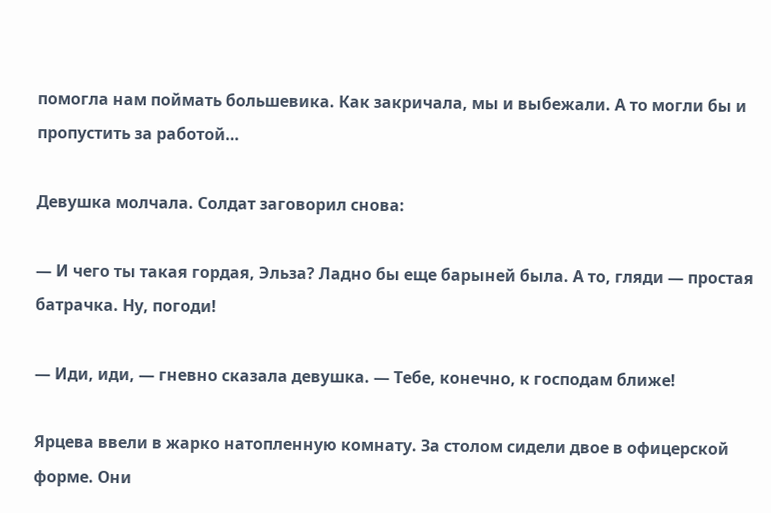помогла нам поймать большевика. Как закричала, мы и выбежали. А то могли бы и пропустить за работой…

Девушка молчала. Солдат заговорил снова:

— И чего ты такая гордая, Эльза? Ладно бы еще барыней была. А то, гляди — простая батрачка. Ну, погоди!

— Иди, иди, — гневно сказала девушка. — Тебе, конечно, к господам ближе!

Ярцева ввели в жарко натопленную комнату. За столом сидели двое в офицерской форме. Они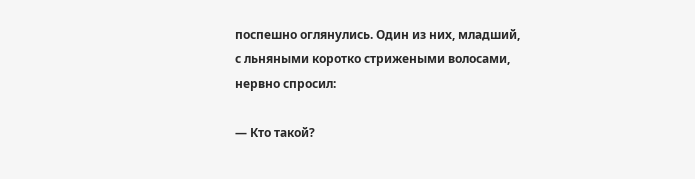поспешно оглянулись. Один из них, младший, с льняными коротко стрижеными волосами, нервно спросил:

— Кто такой?